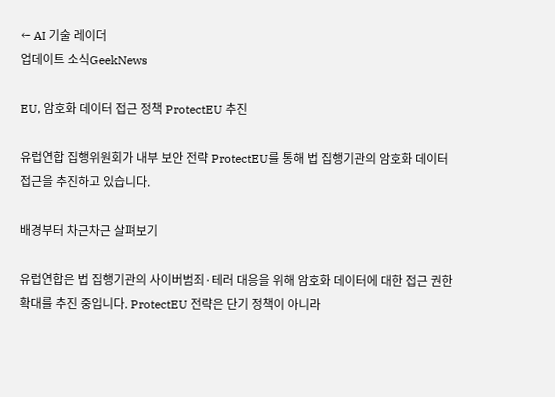← AI 기술 레이더
업데이트 소식GeekNews

EU, 암호화 데이터 접근 정책 ProtectEU 추진

유럽연합 집행위원회가 내부 보안 전략 ProtectEU를 통해 법 집행기관의 암호화 데이터 접근을 추진하고 있습니다.

배경부터 차근차근 살펴보기

유럽연합은 법 집행기관의 사이버범죄·테러 대응을 위해 암호화 데이터에 대한 접근 권한 확대를 추진 중입니다. ProtectEU 전략은 단기 정책이 아니라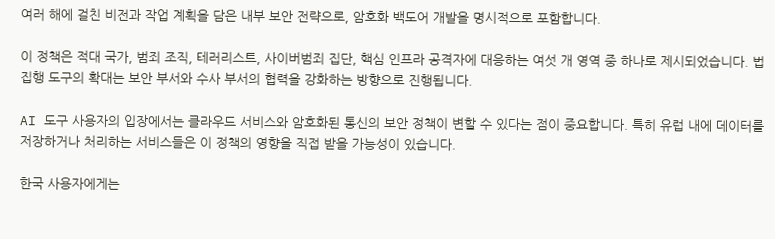여러 해에 걸친 비전과 작업 계획을 담은 내부 보안 전략으로, 암호화 백도어 개발을 명시적으로 포함합니다.

이 정책은 적대 국가, 범죄 조직, 테러리스트, 사이버범죄 집단, 핵심 인프라 공격자에 대응하는 여섯 개 영역 중 하나로 제시되었습니다. 법 집행 도구의 확대는 보안 부서와 수사 부서의 협력을 강화하는 방향으로 진행됩니다.

AI 도구 사용자의 입장에서는 클라우드 서비스와 암호화된 통신의 보안 정책이 변할 수 있다는 점이 중요합니다. 특히 유럽 내에 데이터를 저장하거나 처리하는 서비스들은 이 정책의 영향을 직접 받을 가능성이 있습니다.

한국 사용자에게는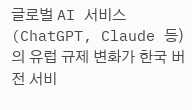글로벌 AI 서비스(ChatGPT, Claude 등)의 유럽 규제 변화가 한국 버전 서비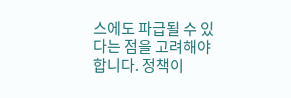스에도 파급될 수 있다는 점을 고려해야 합니다. 정책이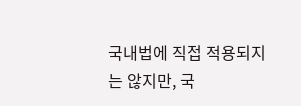국내법에 직접 적용되지는 않지만, 국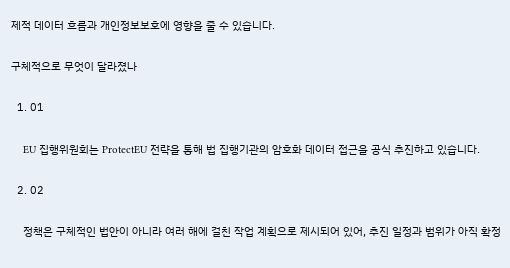제적 데이터 흐름과 개인정보보호에 영향을 줄 수 있습니다.

구체적으로 무엇이 달라졌나

  1. 01

    EU 집행위원회는 ProtectEU 전략을 통해 법 집행기관의 암호화 데이터 접근을 공식 추진하고 있습니다.

  2. 02

    정책은 구체적인 법안이 아니라 여러 해에 걸친 작업 계획으로 제시되어 있어, 추진 일정과 범위가 아직 확정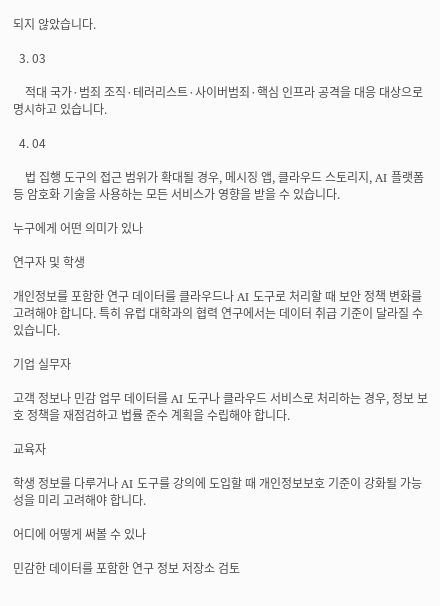되지 않았습니다.

  3. 03

    적대 국가·범죄 조직·테러리스트·사이버범죄·핵심 인프라 공격을 대응 대상으로 명시하고 있습니다.

  4. 04

    법 집행 도구의 접근 범위가 확대될 경우, 메시징 앱, 클라우드 스토리지, AI 플랫폼 등 암호화 기술을 사용하는 모든 서비스가 영향을 받을 수 있습니다.

누구에게 어떤 의미가 있나

연구자 및 학생

개인정보를 포함한 연구 데이터를 클라우드나 AI 도구로 처리할 때 보안 정책 변화를 고려해야 합니다. 특히 유럽 대학과의 협력 연구에서는 데이터 취급 기준이 달라질 수 있습니다.

기업 실무자

고객 정보나 민감 업무 데이터를 AI 도구나 클라우드 서비스로 처리하는 경우, 정보 보호 정책을 재점검하고 법률 준수 계획을 수립해야 합니다.

교육자

학생 정보를 다루거나 AI 도구를 강의에 도입할 때 개인정보보호 기준이 강화될 가능성을 미리 고려해야 합니다.

어디에 어떻게 써볼 수 있나

민감한 데이터를 포함한 연구 정보 저장소 검토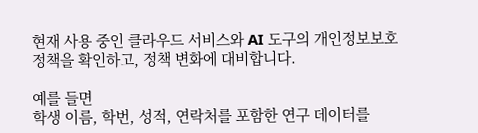현재 사용 중인 클라우드 서비스와 AI 도구의 개인정보보호 정책을 확인하고, 정책 변화에 대비합니다.

예를 들면
학생 이름, 학번, 성적, 연락처를 포함한 연구 데이터를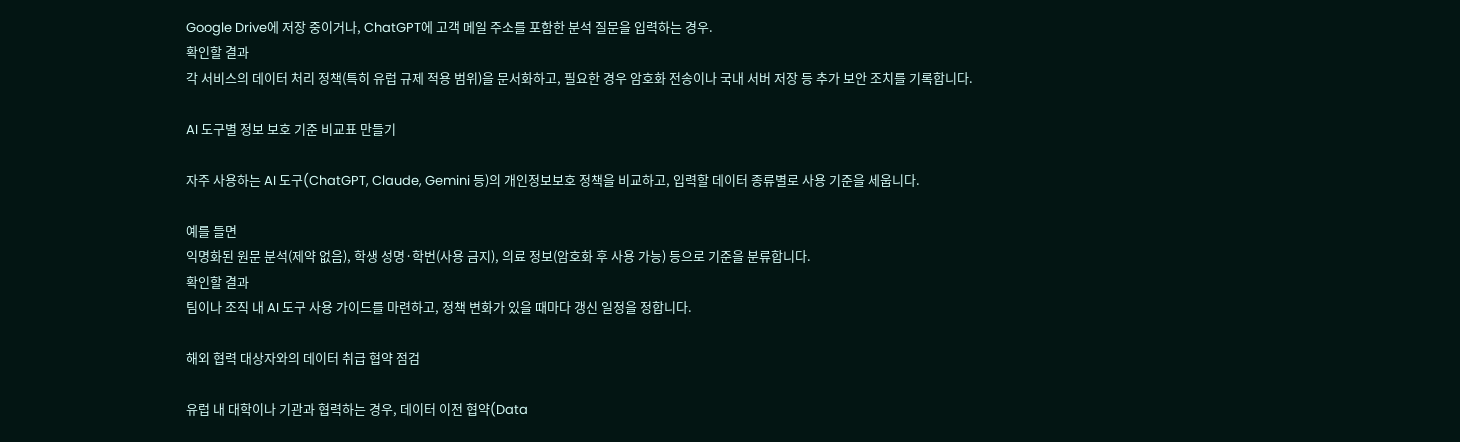Google Drive에 저장 중이거나, ChatGPT에 고객 메일 주소를 포함한 분석 질문을 입력하는 경우.
확인할 결과
각 서비스의 데이터 처리 정책(특히 유럽 규제 적용 범위)을 문서화하고, 필요한 경우 암호화 전송이나 국내 서버 저장 등 추가 보안 조치를 기록합니다.

AI 도구별 정보 보호 기준 비교표 만들기

자주 사용하는 AI 도구(ChatGPT, Claude, Gemini 등)의 개인정보보호 정책을 비교하고, 입력할 데이터 종류별로 사용 기준을 세웁니다.

예를 들면
익명화된 원문 분석(제약 없음), 학생 성명·학번(사용 금지), 의료 정보(암호화 후 사용 가능) 등으로 기준을 분류합니다.
확인할 결과
팀이나 조직 내 AI 도구 사용 가이드를 마련하고, 정책 변화가 있을 때마다 갱신 일정을 정합니다.

해외 협력 대상자와의 데이터 취급 협약 점검

유럽 내 대학이나 기관과 협력하는 경우, 데이터 이전 협약(Data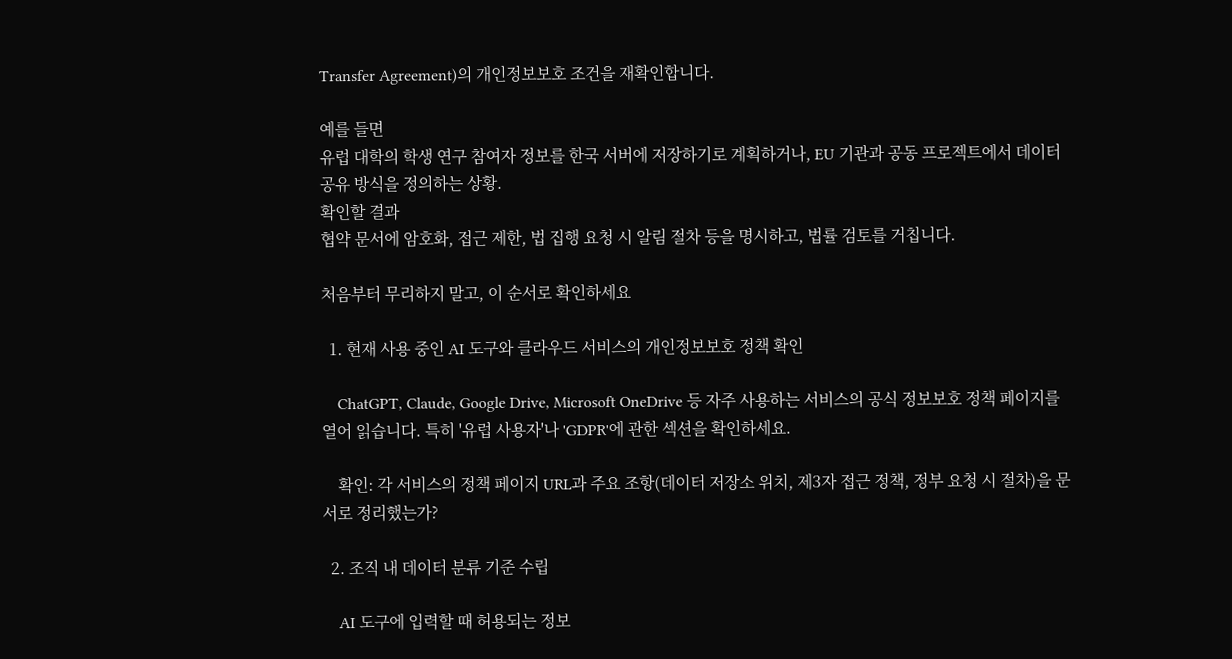Transfer Agreement)의 개인정보보호 조건을 재확인합니다.

예를 들면
유럽 대학의 학생 연구 참여자 정보를 한국 서버에 저장하기로 계획하거나, EU 기관과 공동 프로젝트에서 데이터 공유 방식을 정의하는 상황.
확인할 결과
협약 문서에 암호화, 접근 제한, 법 집행 요청 시 알림 절차 등을 명시하고, 법률 검토를 거칩니다.

처음부터 무리하지 말고, 이 순서로 확인하세요

  1. 현재 사용 중인 AI 도구와 클라우드 서비스의 개인정보보호 정책 확인

    ChatGPT, Claude, Google Drive, Microsoft OneDrive 등 자주 사용하는 서비스의 공식 정보보호 정책 페이지를 열어 읽습니다. 특히 '유럽 사용자'나 'GDPR'에 관한 섹션을 확인하세요.

    확인: 각 서비스의 정책 페이지 URL과 주요 조항(데이터 저장소 위치, 제3자 접근 정책, 정부 요청 시 절차)을 문서로 정리했는가?

  2. 조직 내 데이터 분류 기준 수립

    AI 도구에 입력할 때 허용되는 정보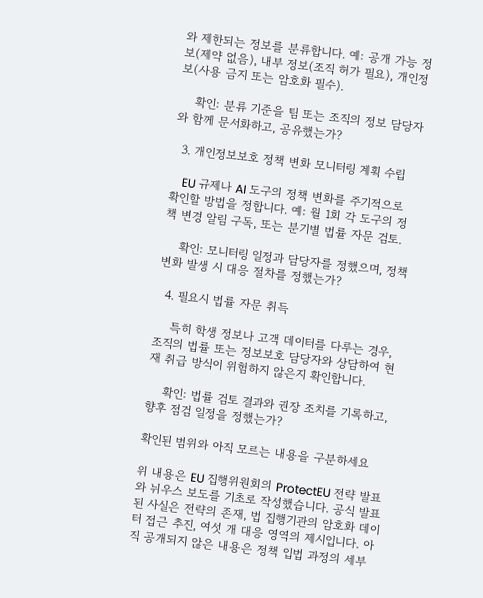와 제한되는 정보를 분류합니다. 예: 공개 가능 정보(제약 없음), 내부 정보(조직 허가 필요), 개인정보(사용 금지 또는 암호화 필수).

    확인: 분류 기준을 팀 또는 조직의 정보 담당자와 함께 문서화하고, 공유했는가?

  3. 개인정보보호 정책 변화 모니터링 계획 수립

    EU 규제나 AI 도구의 정책 변화를 주기적으로 확인할 방법을 정합니다. 예: 월 1회 각 도구의 정책 변경 알림 구독, 또는 분기별 법률 자문 검토.

    확인: 모니터링 일정과 담당자를 정했으며, 정책 변화 발생 시 대응 절차를 정했는가?

  4. 필요시 법률 자문 취득

    특히 학생 정보나 고객 데이터를 다루는 경우, 조직의 법률 또는 정보보호 담당자와 상담하여 현재 취급 방식이 위험하지 않은지 확인합니다.

    확인: 법률 검토 결과와 권장 조치를 기록하고, 향후 점검 일정을 정했는가?

확인된 범위와 아직 모르는 내용을 구분하세요

위 내용은 EU 집행위원회의 ProtectEU 전략 발표와 뉘우스 보도를 기초로 작성했습니다. 공식 발표된 사실은 전략의 존재, 법 집행기관의 암호화 데이터 접근 추진, 여섯 개 대응 영역의 제시입니다. 아직 공개되지 않은 내용은 정책 입법 과정의 세부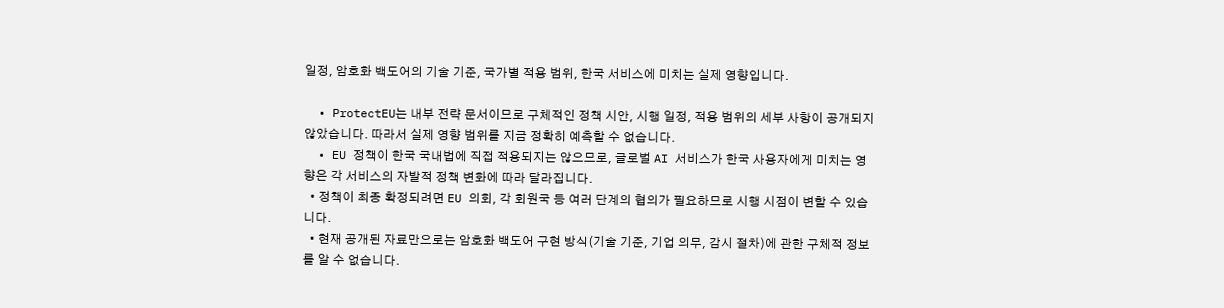일정, 암호화 백도어의 기술 기준, 국가별 적용 범위, 한국 서비스에 미치는 실제 영향입니다.

  • ProtectEU는 내부 전략 문서이므로 구체적인 정책 시안, 시행 일정, 적용 범위의 세부 사항이 공개되지 않았습니다. 따라서 실제 영향 범위를 지금 정확히 예측할 수 없습니다.
  • EU 정책이 한국 국내법에 직접 적용되지는 않으므로, 글로벌 AI 서비스가 한국 사용자에게 미치는 영향은 각 서비스의 자발적 정책 변화에 따라 달라집니다.
  • 정책이 최종 확정되려면 EU 의회, 각 회원국 등 여러 단계의 협의가 필요하므로 시행 시점이 변할 수 있습니다.
  • 현재 공개된 자료만으로는 암호화 백도어 구현 방식(기술 기준, 기업 의무, 감시 절차)에 관한 구체적 정보를 알 수 없습니다.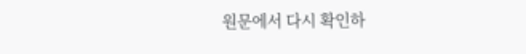원문에서 다시 확인하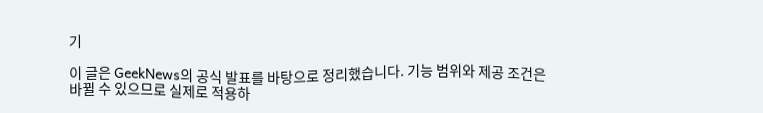기

이 글은 GeekNews의 공식 발표를 바탕으로 정리했습니다. 기능 범위와 제공 조건은 바뀔 수 있으므로 실제로 적용하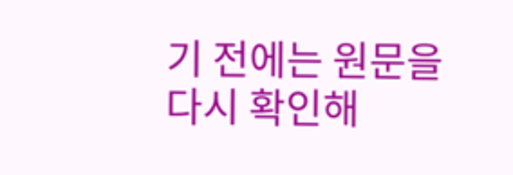기 전에는 원문을 다시 확인해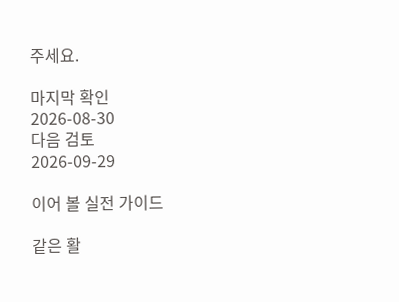주세요.

마지막 확인
2026-08-30
다음 검토
2026-09-29

이어 볼 실전 가이드

같은 활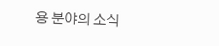용 분야의 소식